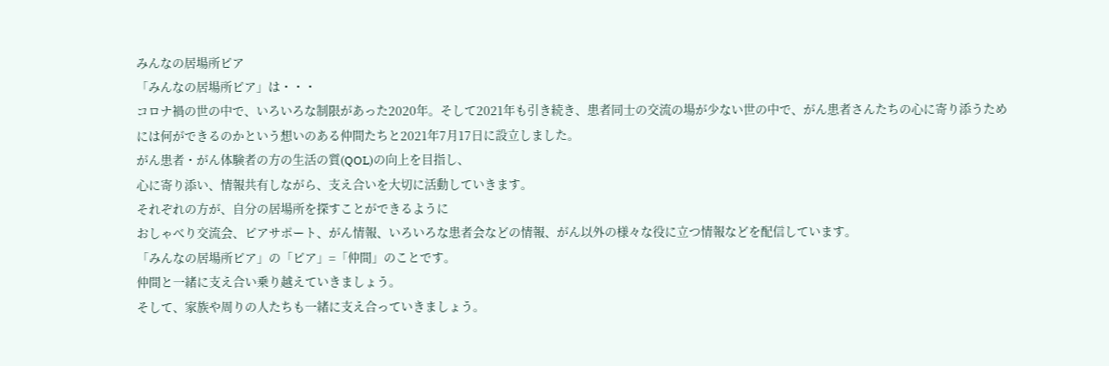みんなの居場所ピア
「みんなの居場所ピア」は・・・
コロナ禍の世の中で、いろいろな制限があった2020年。そして2021年も引き続き、患者同士の交流の場が少ない世の中で、がん患者さんたちの心に寄り添うためには何ができるのかという想いのある仲間たちと2021年7月17日に設立しました。
がん患者・がん体験者の方の生活の質(QOL)の向上を目指し、
心に寄り添い、情報共有しながら、支え合いを大切に活動していきます。
それぞれの方が、自分の居場所を探すことができるように
おしゃべり交流会、ピアサポート、がん情報、いろいろな患者会などの情報、がん以外の様々な役に立つ情報などを配信しています。
「みんなの居場所ピア」の「ピア」=「仲間」のことです。
仲間と一緒に支え合い乗り越えていきましょう。
そして、家族や周りの人たちも一緒に支え合っていきましょう。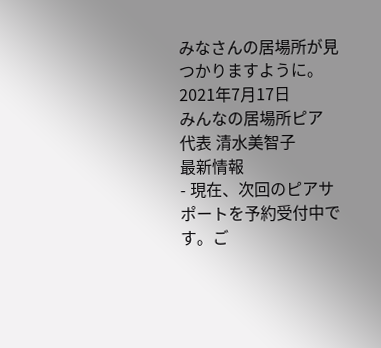みなさんの居場所が見つかりますように。
2021年7月17日
みんなの居場所ピア
代表 清水美智子
最新情報
- 現在、次回のピアサポートを予約受付中です。ご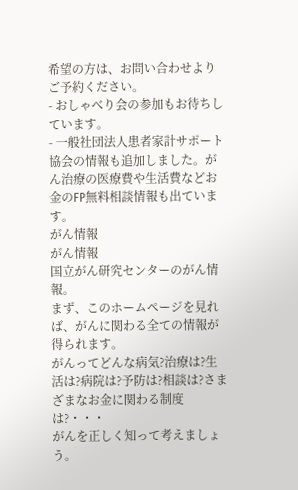希望の方は、お問い合わせよりご予約ください。
- おしゃべり会の参加もお待ちしています。
- 一般社団法人患者家計サポート協会の情報も追加しました。がん治療の医療費や生活費などお金のFP無料相談情報も出ています。
がん情報
がん情報
国立がん研究センターのがん情報。
まず、このホームページを見れば、がんに関わる全ての情報が得られます。
がんってどんな病気?治療は?生活は?病院は?予防は?相談は?さまざまなお金に関わる制度は?・・・
がんを正しく知って考えましょう。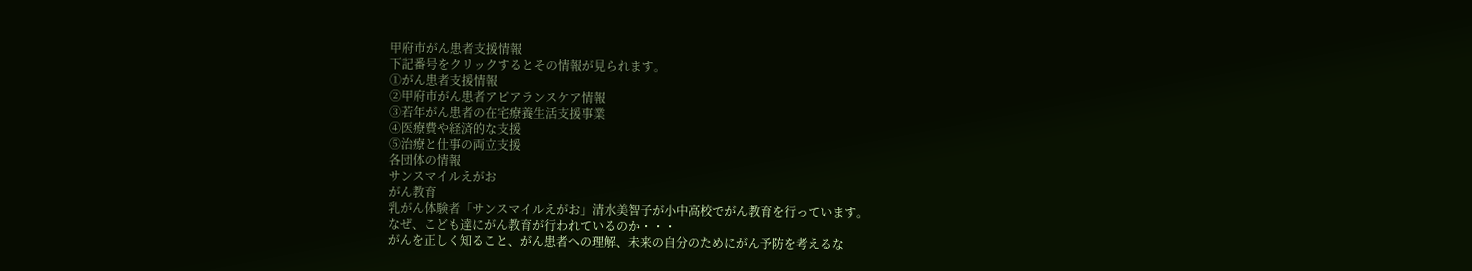甲府市がん患者支援情報
下記番号をクリックするとその情報が見られます。
①がん患者支援情報
②甲府市がん患者アピアランスケア情報
③若年がん患者の在宅療養生活支援事業
④医療費や経済的な支援
⑤治療と仕事の両立支援
各団体の情報
サンスマイルえがお
がん教育
乳がん体験者「サンスマイルえがお」清水美智子が小中高校でがん教育を行っています。
なぜ、こども達にがん教育が行われているのか・・・
がんを正しく知ること、がん患者への理解、未来の自分のためにがん予防を考えるな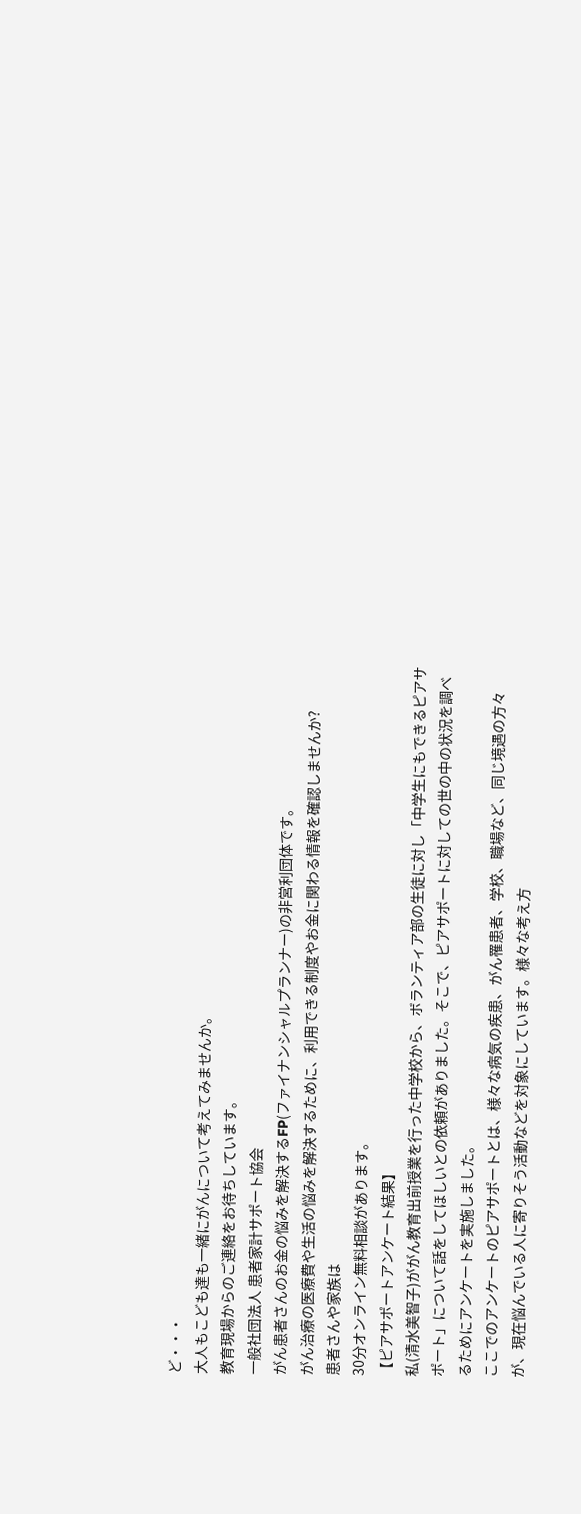ど・・・
大人もこども達も一緒にがんについて考えてみませんか。
教育現場からのご連絡をお待ちしています。
一般社団法人 患者家計サポート協会
がん患者さんのお金の悩みを解決するFP(ファイナンシャルプランナー)の非営利団体です。
がん治療の医療費や生活の悩みを解決するために、利用できる制度やお金に関わる情報を確認しませんか?
患者さんや家族は
30分オンライン無料相談があります。
【ピアサポートアンケート結果】
私(清水美智子)ががん教育出前授業を行った中学校から、ボランティア部の生徒に対し「中学生にもできるピアサポート」について話をしてほしいとの依頼がありました。そこで、ピアサポートに対しての世の中の状況を調べるためにアンケートを実施しました。
ここでのアンケートのピアサポートとは、様々な病気の疾患、がん罹患者、学校、職場など、同じ境遇の方々が、現在悩んでいる人に寄りそう活動などを対象にしています。様々な考え方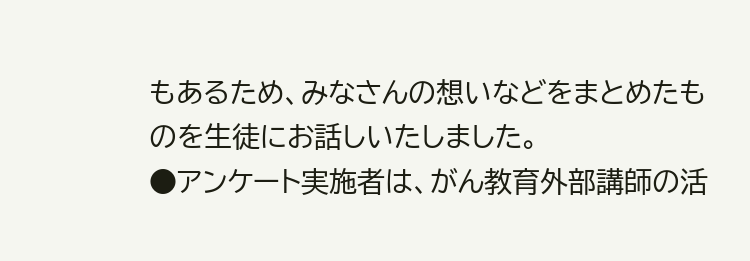もあるため、みなさんの想いなどをまとめたものを生徒にお話しいたしました。
●アンケート実施者は、がん教育外部講師の活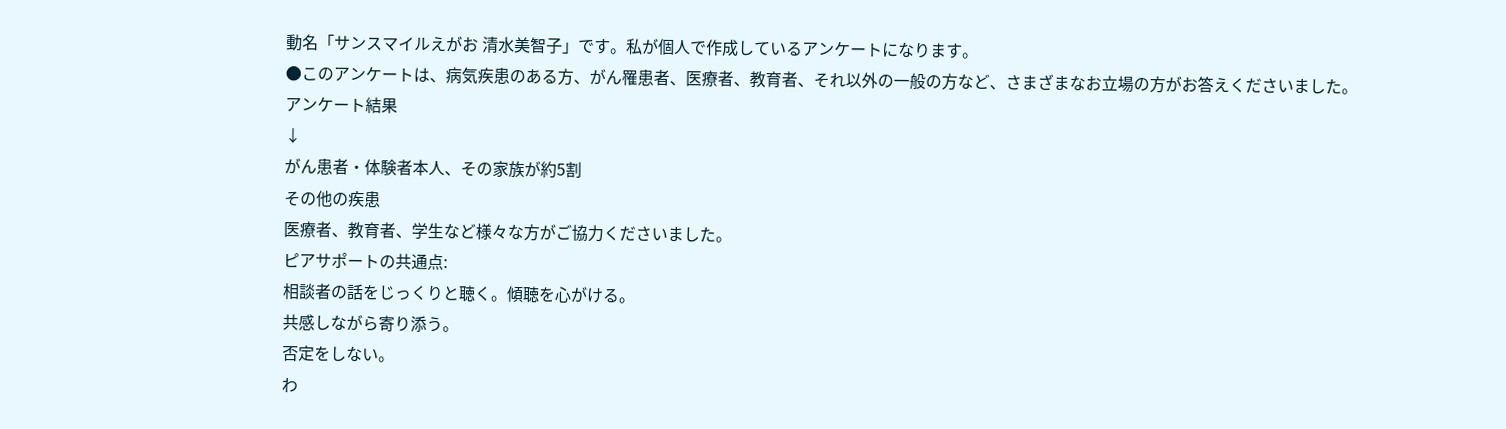動名「サンスマイルえがお 清水美智子」です。私が個人で作成しているアンケートになります。
●このアンケートは、病気疾患のある方、がん罹患者、医療者、教育者、それ以外の一般の方など、さまざまなお立場の方がお答えくださいました。
アンケート結果
↓
がん患者・体験者本人、その家族が約5割
その他の疾患
医療者、教育者、学生など様々な方がご協力くださいました。
ピアサポートの共通点:
相談者の話をじっくりと聴く。傾聴を心がける。
共感しながら寄り添う。
否定をしない。
わ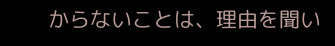からないことは、理由を聞い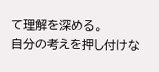て理解を深める。
自分の考えを押し付けな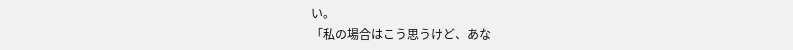い。
「私の場合はこう思うけど、あな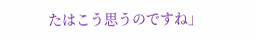たはこう思うのですね」